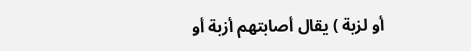أو لزبة ) يقال أصابتهم أزبة أو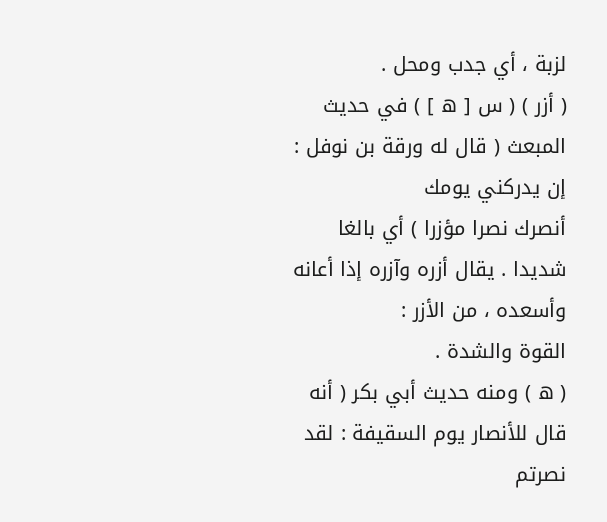لزبة ، أي جدب ومحل .
( أزر ) ( س [ ه ] ) في حديث المبعث ( قال له ورقة بن نوفل : إن يدركني يومك
أنصرك نصرا مؤزرا ) أي بالغا شديدا . يقال أزره وآزره إذا أعانه وأسعده ، من الأزر :
القوة والشدة .
( ه ) ومنه حديث أبي بكر ( أنه قال للأنصار يوم السقيفة : لقد نصرتم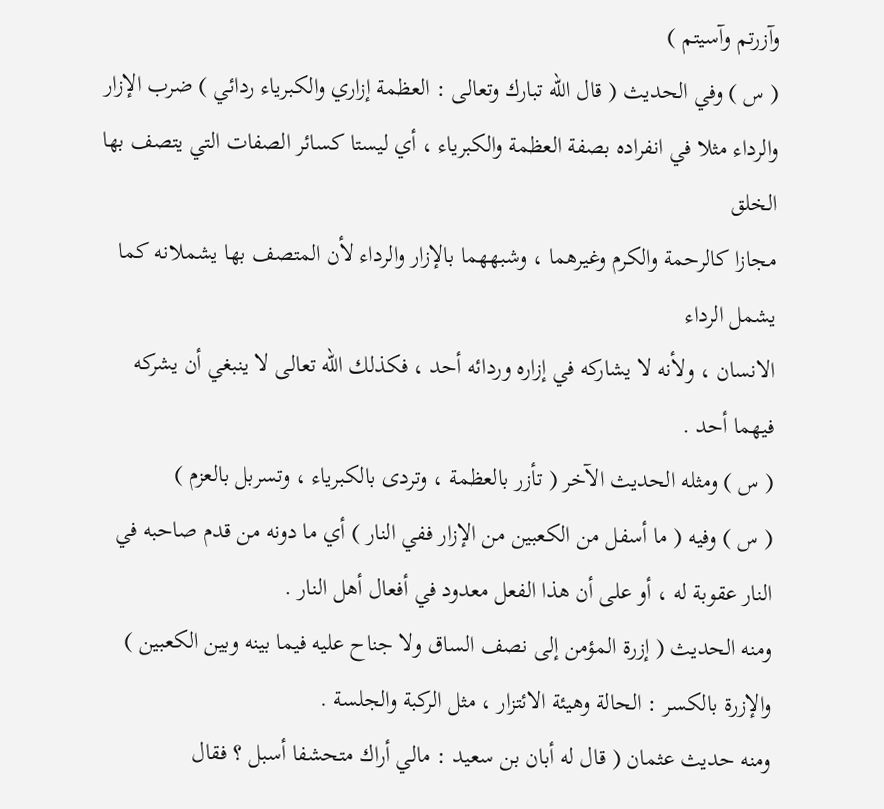وآزرتم وآسيتم )
( س ) وفي الحديث ( قال الله تبارك وتعالى : العظمة إزاري والكبرياء ردائي ) ضرب الإزار
والرداء مثلا في انفراده بصفة العظمة والكبرياء ، أي ليستا كسائر الصفات التي يتصف بها الخلق
مجازا كالرحمة والكرم وغيرهما ، وشبههما بالإزار والرداء لأن المتصف بها يشملانه كما يشمل الرداء
الانسان ، ولأنه لا يشاركه في إزاره وردائه أحد ، فكذلك الله تعالى لا ينبغي أن يشركه
فيهما أحد .
( س ) ومثله الحديث الآخر ( تأزر بالعظمة ، وتردى بالكبرياء ، وتسربل بالعزم )
( س ) وفيه ( ما أسفل من الكعبين من الإزار ففي النار ) أي ما دونه من قدم صاحبه في
النار عقوبة له ، أو على أن هذا الفعل معدود في أفعال أهل النار .
ومنه الحديث ( إزرة المؤمن إلى نصف الساق ولا جناح عليه فيما بينه وبين الكعبين )
والإزرة بالكسر : الحالة وهيئة الائتزار ، مثل الركبة والجلسة .
ومنه حديث عثمان ( قال له أبان بن سعيد : مالي أراك متحشفا أسبل ؟ فقال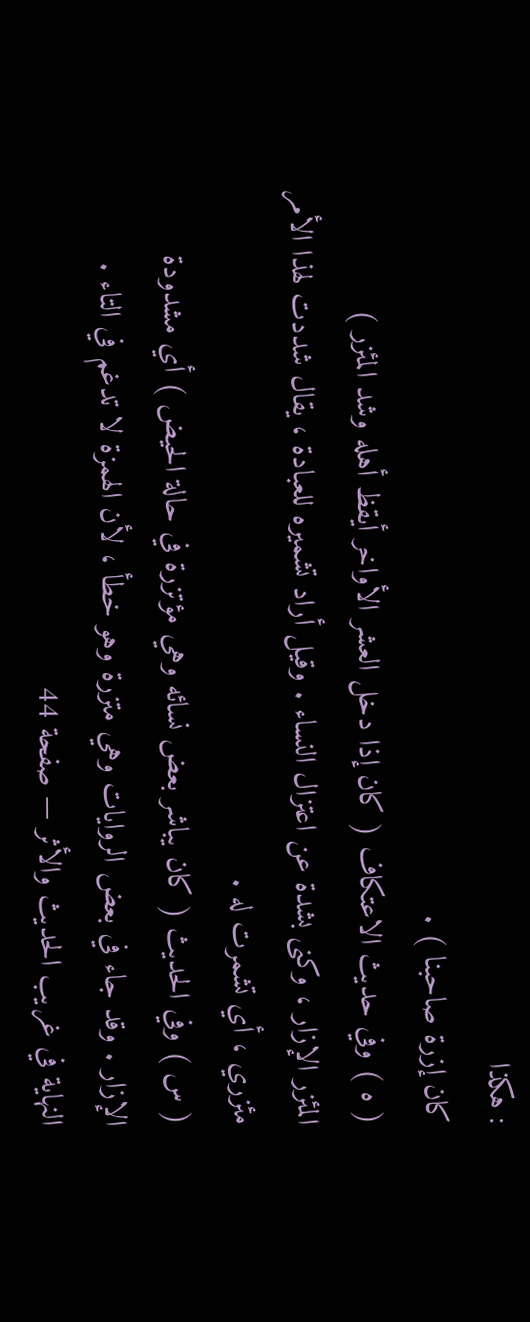: هكذا
كان إزرة صاحبنا ) .
( ه ) وفي حديث الاعتكاف ( كان إذا دخل العشر الأواخر أيقظ أهله وشد المئزر )
المئزر الإزار ، وكنى بشدة عن اعتزال النساء . وقيل أراد تشميره للعبادة ، يقال شددت لهذا الأمر
مئزري ، أي تشمرت له .
( س ) وفي الحديث ( كان يباشر بعض نسائه وهي مؤتزرة في حالة الحيض ) أي مشدودة
الإزار . وقد جاء في بعض الروايات وهي متزرة وهو خطأ ، لأن الهمزة لا تدغم في التاء .
النهاية في غريب الحديث والأثر — صفحة 44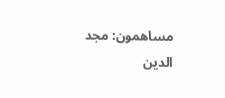مساهمون: مجد الدين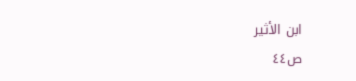ابن الأثير
ص٤٤